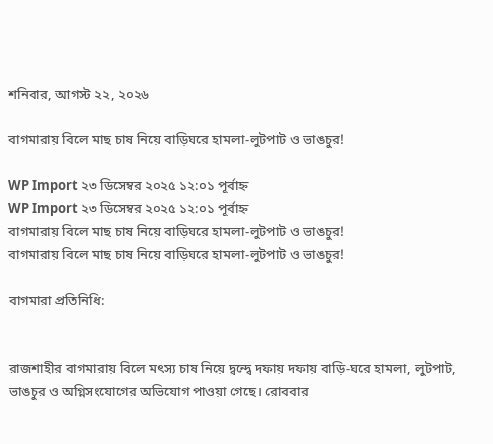শনিবার, আগস্ট ২২, ২০২৬

বাগমারায় বিলে মাছ চাষ নিয়ে বাড়িঘরে হামলা-লুটপাট ও ভাঙচুর!

WP Import ২৩ ডিসেম্বর ২০২৫ ১২:০১ পূর্বাহ্ন
WP Import ২৩ ডিসেম্বর ২০২৫ ১২:০১ পূর্বাহ্ন
বাগমারায় বিলে মাছ চাষ নিয়ে বাড়িঘরে হামলা-লুটপাট ও ভাঙচুর!
বাগমারায় বিলে মাছ চাষ নিয়ে বাড়িঘরে হামলা-লুটপাট ও ভাঙচুর!

বাগমারা প্রতিনিধি:


রাজশাহীর বাগমারায় বিলে মৎস্য চাষ নিয়ে দ্বন্দ্বে দফায় দফায় বাড়ি-ঘরে হামলা, লুটপাট, ভাঙচুর ও অগ্নিসংযোগের অভিযোগ পাওয়া গেছে। রোববার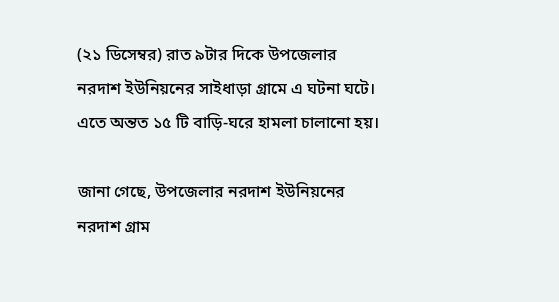(২১ ডিসেম্বর) রাত ৯টার দিকে উপজেলার নরদাশ ইউনিয়নের সাইধাড়া গ্রামে এ ঘটনা ঘটে। এতে অন্তত ১৫ টি বাড়ি-ঘরে হামলা চালানো হয়।

জানা গেছে, উপজেলার নরদাশ ইউনিয়নের নরদাশ গ্রাম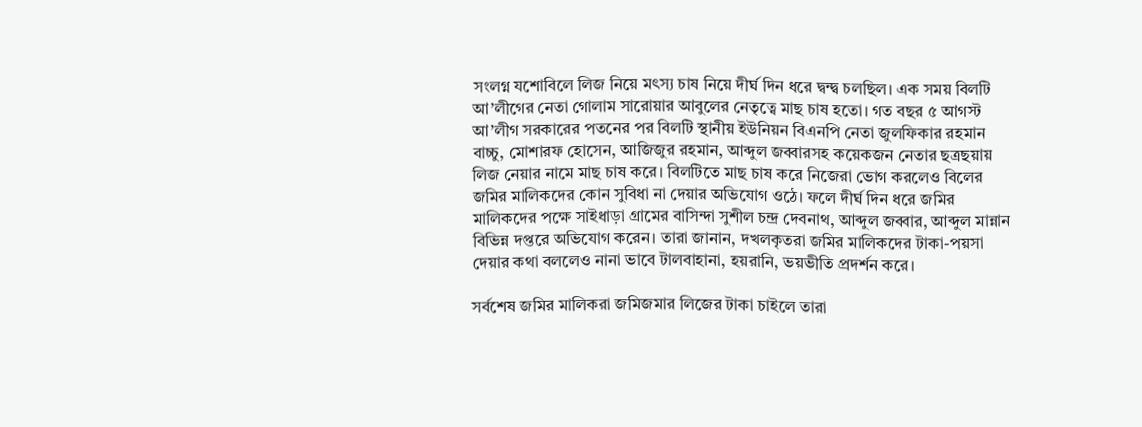সংলগ্ন যশোবিলে লিজ নিয়ে মৎস্য চাষ নিয়ে দীর্ঘ দিন ধরে দ্বন্দ্ব চলছিল। এক সময় বিলটি আ’লীগের নেতা গোলাম সারোয়ার আবুলের নেতৃত্বে মাছ চাষ হতো। গত বছর ৫ আগস্ট আ’লীগ সরকারের পতনের পর বিলটি স্থানীয় ইউনিয়ন বিএনপি নেতা জুলফিকার রহমান বাচ্চু, মোশারফ হোসেন, আজিজুর রহমান, আব্দুল জব্বারসহ কয়েকজন নেতার ছত্রছয়ায় লিজ নেয়ার নামে মাছ চাষ করে। বিলটিতে মাছ চাষ করে নিজেরা ভোগ করলেও বিলের জমির মালিকদের কোন সুবিধা না দেয়ার অভিযোগ ওঠে। ফলে দীর্ঘ দিন ধরে জমির মালিকদের পক্ষে সাইধাড়া গ্রামের বাসিন্দা সুশীল চন্দ্র দেবনাথ, আব্দুল জব্বার, আব্দুল মান্নান বিভিন্ন দপ্তরে অভিযোগ করেন। তারা জানান, দখলকৃতরা জমির মালিকদের টাকা-পয়সা দেয়ার কথা বললেও নানা ভাবে টালবাহানা, হয়রানি, ভয়ভীতি প্রদর্শন করে।

সর্বশেষ জমির মালিকরা জমিজমার লিজের টাকা চাইলে তারা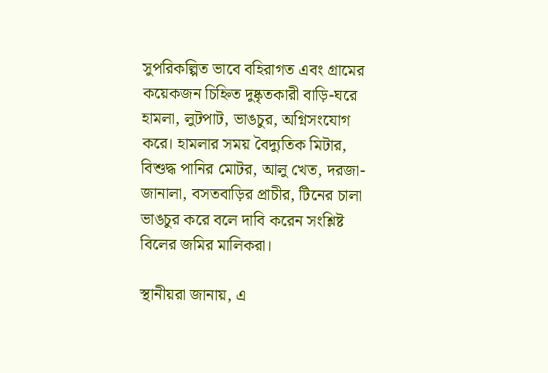সুপরিকল্পিত ভাবে বহিরাগত এবং গ্রামের কয়েকজন চিহ্নিত দুষ্কৃতকারী বাড়ি-ঘরে হামলা, লুটপাট, ভাঙচুর, অগ্নিসংযোগ করে। হামলার সময় বৈদ্যুতিক মিটার, বিশুদ্ধ পানির মোটর, আলু খেত, দরজা-জানালা, বসতবাড়ির প্রাচীর, টিনের চালা ভাঙচুর করে বলে দাবি করেন সংশ্লিষ্ট বিলের জমির মালিকরা।

স্থানীয়রা জানায়, এ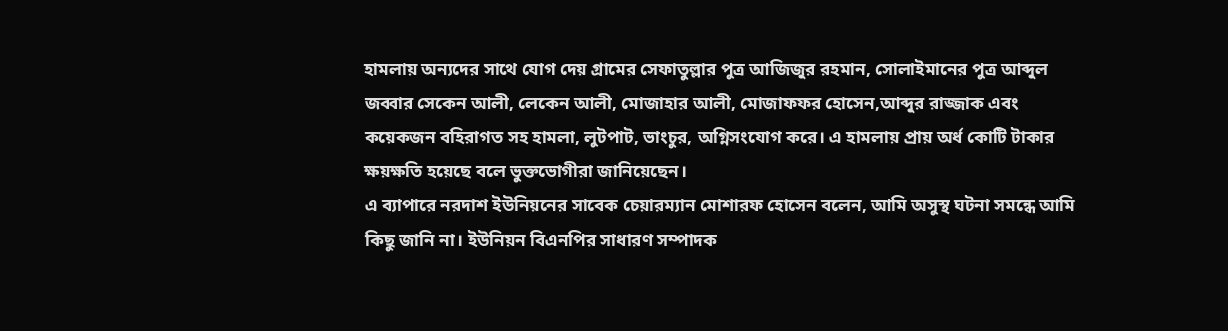হামলায় অন্যদের সাথে যোগ দেয় গ্রামের সেফাতুল্লার পুত্র আজিজুর রহমান, সোলাইমানের পুত্র আব্দুল জব্বার সেকেন আলী, লেকেন আলী, মোজাহার আলী, মোজাফফর হোসেন,আব্দুর রাজ্জাক এবং কয়েকজন বহিরাগত সহ হামলা, লুটপাট, ভাংচুর, অগ্নিসংযোগ করে। এ হামলায় প্রায় অর্ধ কোটি টাকার ক্ষয়ক্ষতি হয়েছে বলে ভুক্তভোগীরা জানিয়েছেন।
এ ব্যাপারে নরদাশ ইউনিয়নের সাবেক চেয়ারম্যান মোশারফ হোসেন বলেন, আমি অসুস্থ ঘটনা সমন্ধে আমি কিছু জানি না। ইউনিয়ন বিএনপির সাধারণ সম্পাদক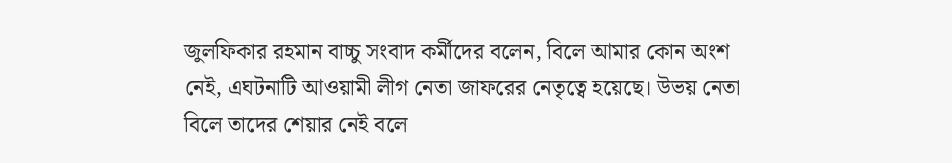জুলফিকার রহমান বাচ্চু সংবাদ কর্মীদের বলেন, বিলে আমার কোন অংশ নেই, এঘটনাটি আওয়ামী লীগ নেতা জাফরের নেতৃত্বে হয়েছে। উভয় নেতা বিলে তাদের শেয়ার নেই বলে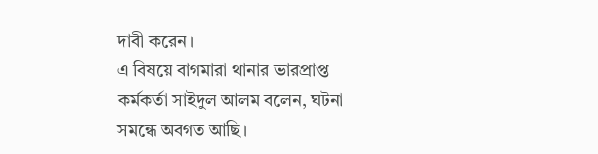দাবী করেন।
এ বিষয়ে বাগমারা থানার ভারপ্রাপ্ত কর্মকর্তা সাইদুল আলম বলেন, ঘটনা সমন্ধে অবগত আছি।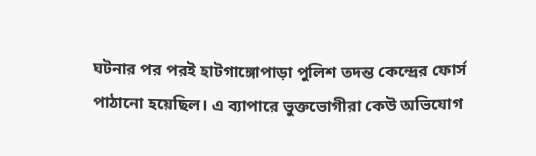ঘটনার পর পরই হাটগাঙ্গোপাড়া পুলিশ তদন্ত কেন্দ্রের ফোর্স পাঠানো হয়েছিল। এ ব্যাপারে ভুক্তভোগীরা কেউ অভিযোগ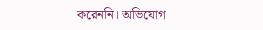করেননি। অভিযোগ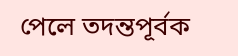পেলে তদন্তপূর্বক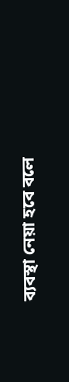ব্যবস্থা নেয়া হবে বলে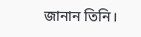জানান তিনি।